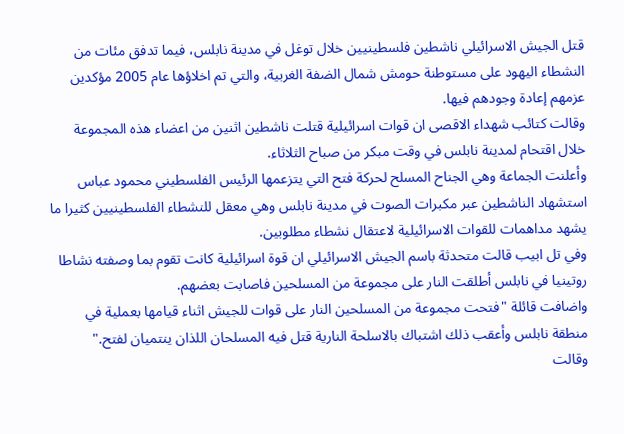قتل الجيش الاسرائيلي ناشطين فلسطينيين خلال توغل في مدينة نابلس، فيما تدفق مئات من النشطاء اليهود على مستوطنة حومش شمال الضفة الغربية، والتي تم اخلاؤها عام 2005 مؤكدين عزمهم إعادة وجودهم فيها.
وقالت كتائب شهداء الاقصى ان قوات اسرائيلية قتلت ناشطين اثنين من اعضاء هذه المجموعة خلال اقتحام لمدينة نابلس في وقت مبكر من صباح الثلاثاء.
وأعلنت الجماعة وهي الجناح المسلح لحركة فتح التي يتزعمها الرئيس الفلسطيني محمود عباس استشهاد الناشطين عبر مكبرات الصوت في مدينة نابلس وهي معقل للنشطاء الفلسطينيين كثيرا ما يشهد مداهمات للقوات الاسرائيلية لاعتقال نشطاء مطلوبين.
وفي تل ابيب قالت متحدثة باسم الجيش الاسرائيلي ان قوة اسرائيلية كانت تقوم بما وصفته نشاطا روتينيا في نابلس أطلقت النار على مجموعة من المسلحين فاصابت بعضهم.
واضافت قائلة "فتحت مجموعة من المسلحين النار على قوات للجيش اثناء قيامها بعملية في منطقة نابلس وأعقب ذلك اشتباك بالاسلحة النارية قتل فيه المسلحان اللذان ينتميان لفتح."
وقالت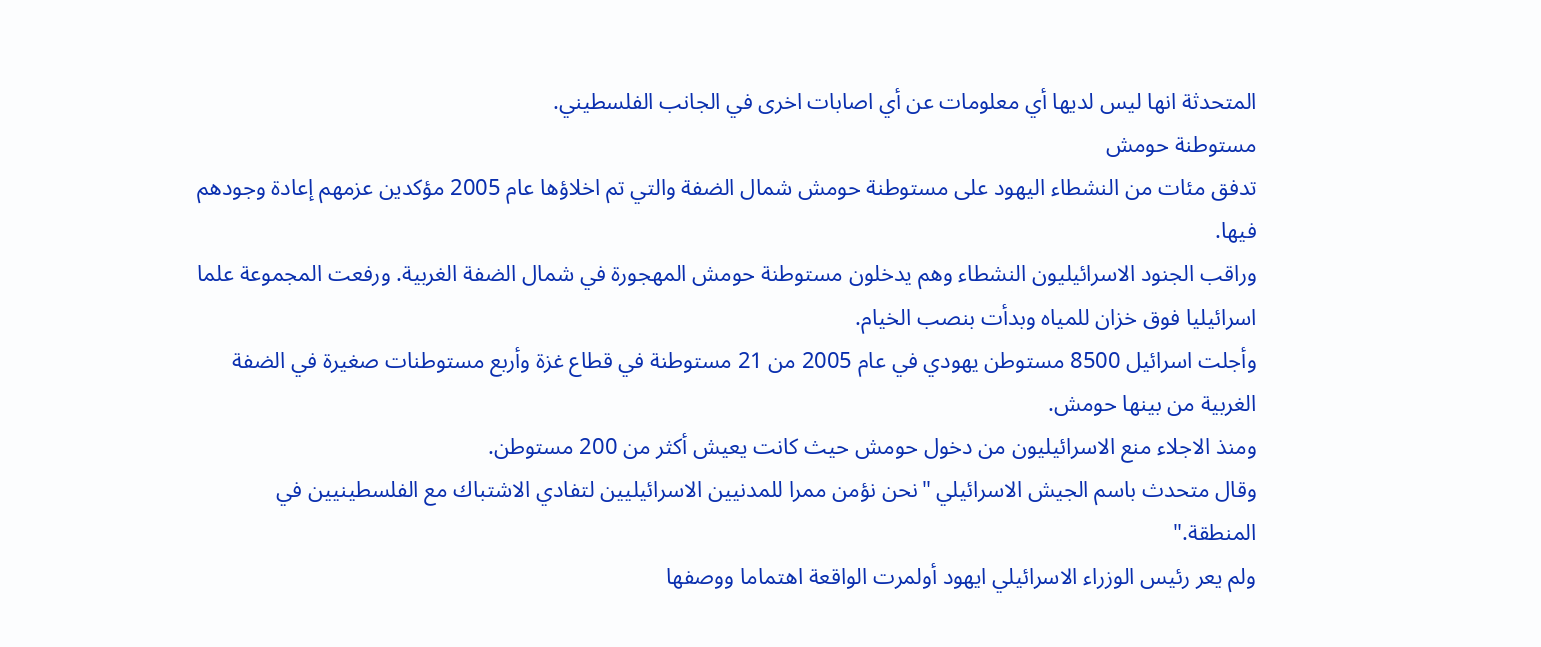المتحدثة انها ليس لديها أي معلومات عن أي اصابات اخرى في الجانب الفلسطيني.
مستوطنة حومش
تدفق مئات من النشطاء اليهود على مستوطنة حومش شمال الضفة والتي تم اخلاؤها عام 2005 مؤكدين عزمهم إعادة وجودهم فيها.
وراقب الجنود الاسرائيليون النشطاء وهم يدخلون مستوطنة حومش المهجورة في شمال الضفة الغربية. ورفعت المجموعة علما اسرائيليا فوق خزان للمياه وبدأت بنصب الخيام.
وأجلت اسرائيل 8500 مستوطن يهودي في عام 2005 من 21 مستوطنة في قطاع غزة وأربع مستوطنات صغيرة في الضفة الغربية من بينها حومش.
ومنذ الاجلاء منع الاسرائيليون من دخول حومش حيث كانت يعيش أكثر من 200 مستوطن.
وقال متحدث باسم الجيش الاسرائيلي "نحن نؤمن ممرا للمدنيين الاسرائيليين لتفادي الاشتباك مع الفلسطينيين في المنطقة."
ولم يعر رئيس الوزراء الاسرائيلي ايهود أولمرت الواقعة اهتماما ووصفها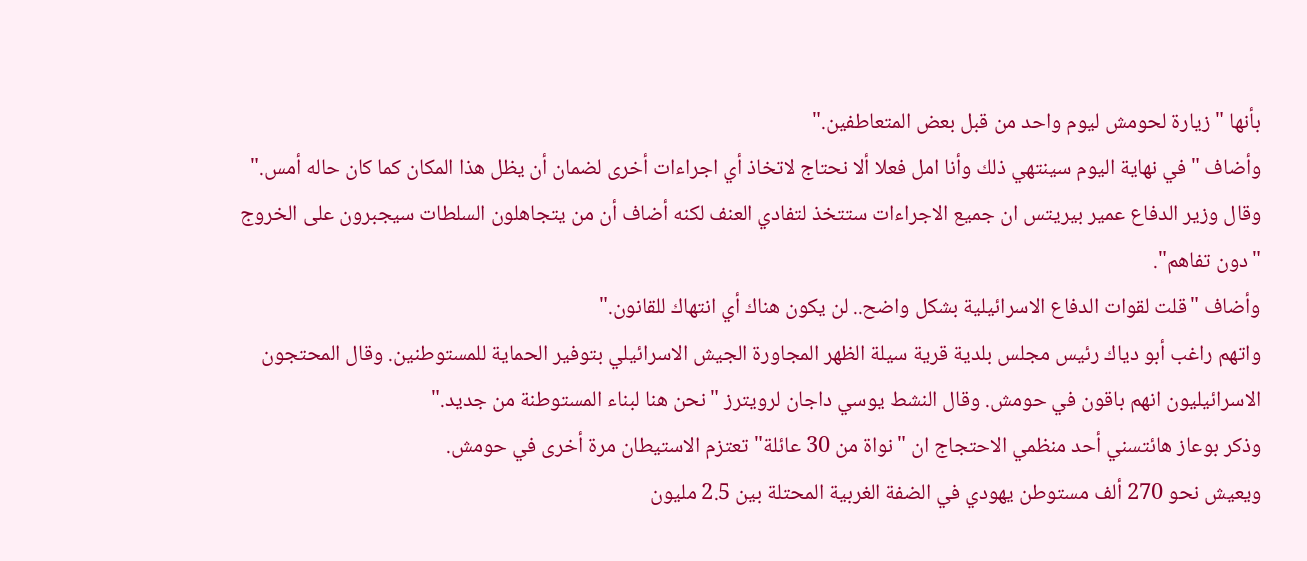بأنها "زيارة لحومش ليوم واحد من قبل بعض المتعاطفين."
وأضاف "في نهاية اليوم سينتهي ذلك وأنا امل فعلا ألا نحتاج لاتخاذ أي اجراءات أخرى لضمان أن يظل هذا المكان كما كان حاله أمس."
وقال وزير الدفاع عمير بيريتس ان جميع الاجراءات ستتخذ لتفادي العنف لكنه أضاف أن من يتجاهلون السلطات سيجبرون على الخروج "دون تفاهم".
وأضاف "قلت لقوات الدفاع الاسرائيلية بشكل واضح.. لن يكون هناك أي انتهاك للقانون."
واتهم راغب أبو دياك رئيس مجلس بلدية قرية سيلة الظهر المجاورة الجيش الاسرائيلي بتوفير الحماية للمستوطنين. وقال المحتجون الاسرائيليون انهم باقون في حومش. وقال النشط يوسي داجان لرويترز "نحن هنا لبناء المستوطنة من جديد."
وذكر بوعاز هائتسني أحد منظمي الاحتجاج ان "نواة من 30 عائلة" تعتزم الاستيطان مرة أخرى في حومش.
ويعيش نحو 270 ألف مستوطن يهودي في الضفة الغربية المحتلة بين 2.5 مليون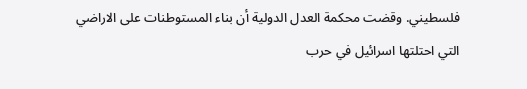فلسطيني. وقضت محكمة العدل الدولية أن بناء المستوطنات على الاراضي التي احتلتها اسرائيل في حرب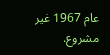عام 1967 غير مشروع.